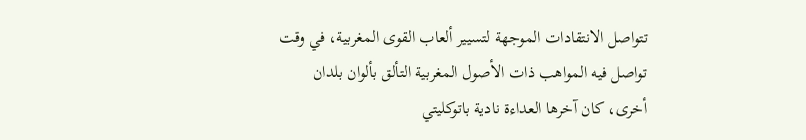تتواصل الانتقادات الموجهة لتسيير ألعاب القوى المغربية، في وقت تواصل فيه المواهب ذات الأصول المغربية التألق بألوان بلدان أخرى، كان آخرها العداءة نادية باتوكليتي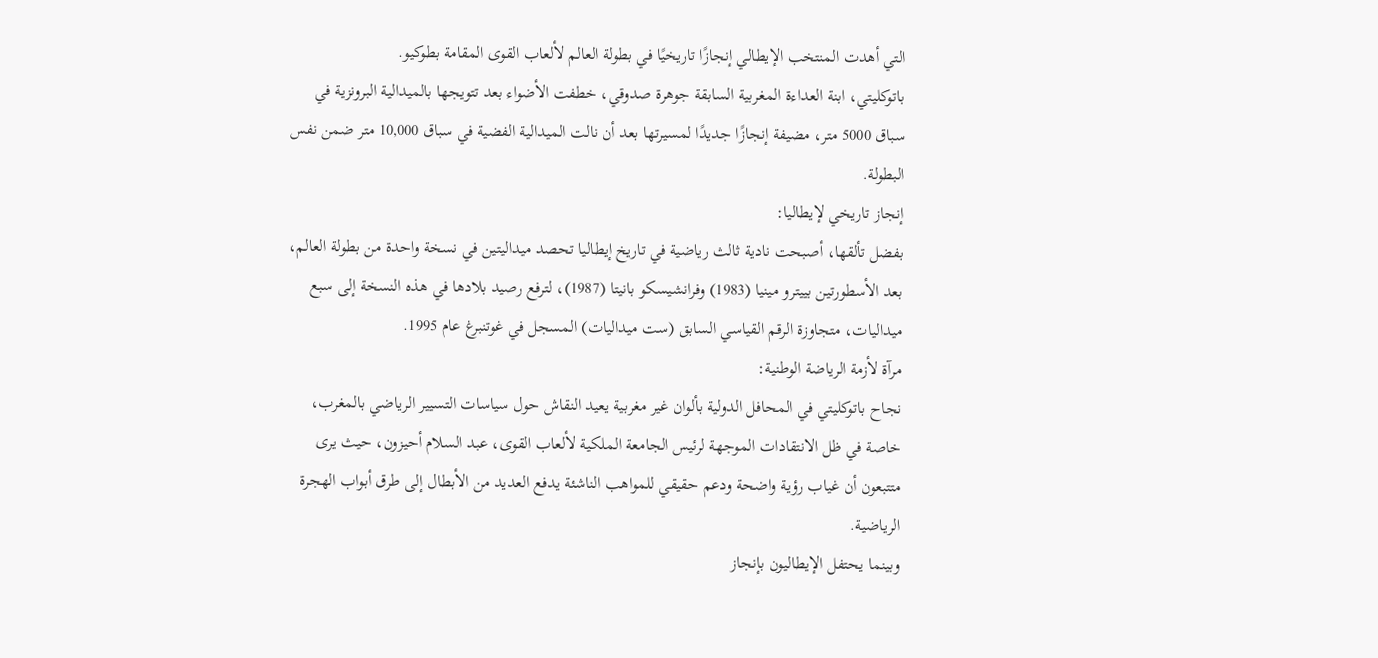التي أهدت المنتخب الإيطالي إنجازًا تاريخيًا في بطولة العالم لألعاب القوى المقامة بطوكيو.
باتوكليتي، ابنة العداءة المغربية السابقة جوهرة صدوقي، خطفت الأضواء بعد تتويجها بالميدالية البرونزية في سباق 5000 متر، مضيفة إنجازًا جديدًا لمسيرتها بعد أن نالت الميدالية الفضية في سباق 10,000 متر ضمن نفس البطولة.
إنجاز تاريخي لإيطاليا:
بفضل تألقها، أصبحت نادية ثالث رياضية في تاريخ إيطاليا تحصد ميداليتين في نسخة واحدة من بطولة العالم، بعد الأسطورتين بييترو مينيا (1983) وفرانشيسكو بانيتا (1987)، لترفع رصيد بلادها في هذه النسخة إلى سبع ميداليات، متجاوزة الرقم القياسي السابق (ست ميداليات) المسجل في غوتنبرغ عام 1995.
مرآة لأزمة الرياضة الوطنية:
نجاح باتوكليتي في المحافل الدولية بألوان غير مغربية يعيد النقاش حول سياسات التسيير الرياضي بالمغرب، خاصة في ظل الانتقادات الموجهة لرئيس الجامعة الملكية لألعاب القوى، عبد السلام أحيزون، حيث يرى متتبعون أن غياب رؤية واضحة ودعم حقيقي للمواهب الناشئة يدفع العديد من الأبطال إلى طرق أبواب الهجرة الرياضية.
وبينما يحتفل الإيطاليون بإنجاز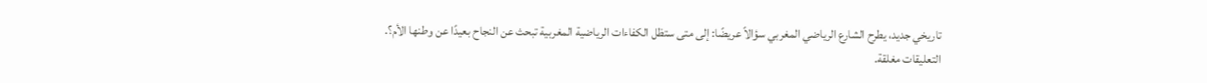تاريخي جديد، يطرح الشارع الرياضي المغربي سؤالاً عريضًا: إلى متى ستظل الكفاءات الرياضية المغربية تبحث عن النجاح بعيدًا عن وطنها الأم؟.
التعليقات مغلقة.